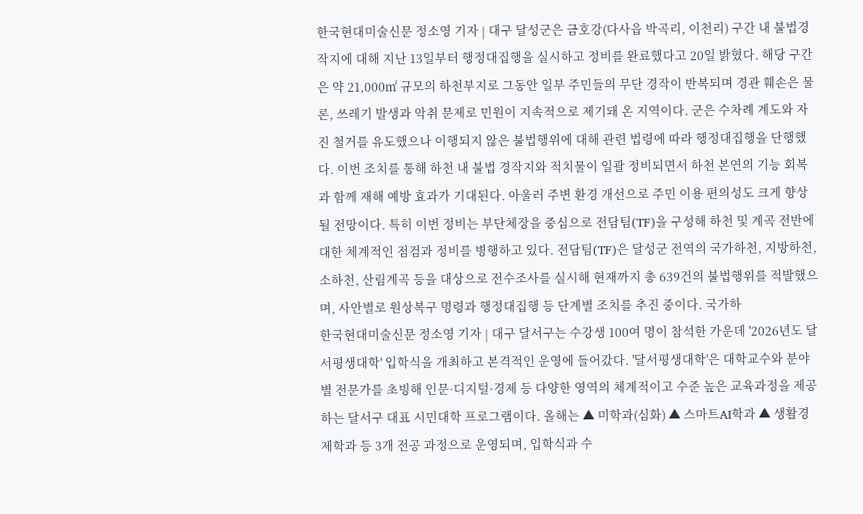한국현대미술신문 정소영 기자 | 대구 달성군은 금호강(다사읍 박곡리, 이천리) 구간 내 불법경작지에 대해 지난 13일부터 행정대집행을 실시하고 정비를 완료했다고 20일 밝혔다. 해당 구간은 약 21,000㎡ 규모의 하천부지로 그동안 일부 주민들의 무단 경작이 반복되며 경관 훼손은 물론, 쓰레기 발생과 악취 문제로 민원이 지속적으로 제기돼 온 지역이다. 군은 수차례 계도와 자진 철거를 유도했으나 이행되지 않은 불법행위에 대해 관련 법령에 따라 행정대집행을 단행했다. 이번 조치를 통해 하천 내 불법 경작지와 적치물이 일괄 정비되면서 하천 본연의 기능 회복과 함께 재해 예방 효과가 기대된다. 아울러 주변 환경 개선으로 주민 이용 편의성도 크게 향상될 전망이다. 특히 이번 정비는 부단체장을 중심으로 전담팀(TF)을 구성해 하천 및 계곡 전반에 대한 체계적인 점검과 정비를 병행하고 있다. 전담팀(TF)은 달성군 전역의 국가하천, 지방하천, 소하천, 산림계곡 등을 대상으로 전수조사를 실시해 현재까지 총 639건의 불법행위를 적발했으며, 사안별로 원상복구 명령과 행정대집행 등 단계별 조치를 추진 중이다. 국가하
한국현대미술신문 정소영 기자 | 대구 달서구는 수강생 100여 명이 참석한 가운데 '2026년도 달서평생대학' 입학식을 개최하고 본격적인 운영에 들어갔다. '달서평생대학'은 대학교수와 분야별 전문가를 초빙해 인문·디지털·경제 등 다양한 영역의 체계적이고 수준 높은 교육과정을 제공하는 달서구 대표 시민대학 프로그램이다. 올해는 ▲ 미학과(심화) ▲ 스마트AI학과 ▲ 생활경제학과 등 3개 전공 과정으로 운영되며, 입학식과 수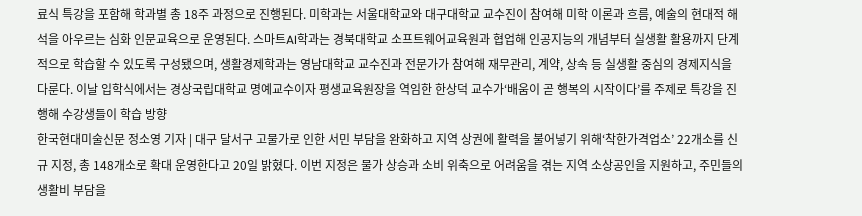료식 특강을 포함해 학과별 총 18주 과정으로 진행된다. 미학과는 서울대학교와 대구대학교 교수진이 참여해 미학 이론과 흐름, 예술의 현대적 해석을 아우르는 심화 인문교육으로 운영된다. 스마트AI학과는 경북대학교 소프트웨어교육원과 협업해 인공지능의 개념부터 실생활 활용까지 단계적으로 학습할 수 있도록 구성됐으며, 생활경제학과는 영남대학교 교수진과 전문가가 참여해 재무관리, 계약, 상속 등 실생활 중심의 경제지식을 다룬다. 이날 입학식에서는 경상국립대학교 명예교수이자 평생교육원장을 역임한 한상덕 교수가‘배움이 곧 행복의 시작이다’를 주제로 특강을 진행해 수강생들이 학습 방향
한국현대미술신문 정소영 기자 | 대구 달서구 고물가로 인한 서민 부담을 완화하고 지역 상권에 활력을 불어넣기 위해‘착한가격업소’ 22개소를 신규 지정, 총 148개소로 확대 운영한다고 20일 밝혔다. 이번 지정은 물가 상승과 소비 위축으로 어려움을 겪는 지역 소상공인을 지원하고, 주민들의 생활비 부담을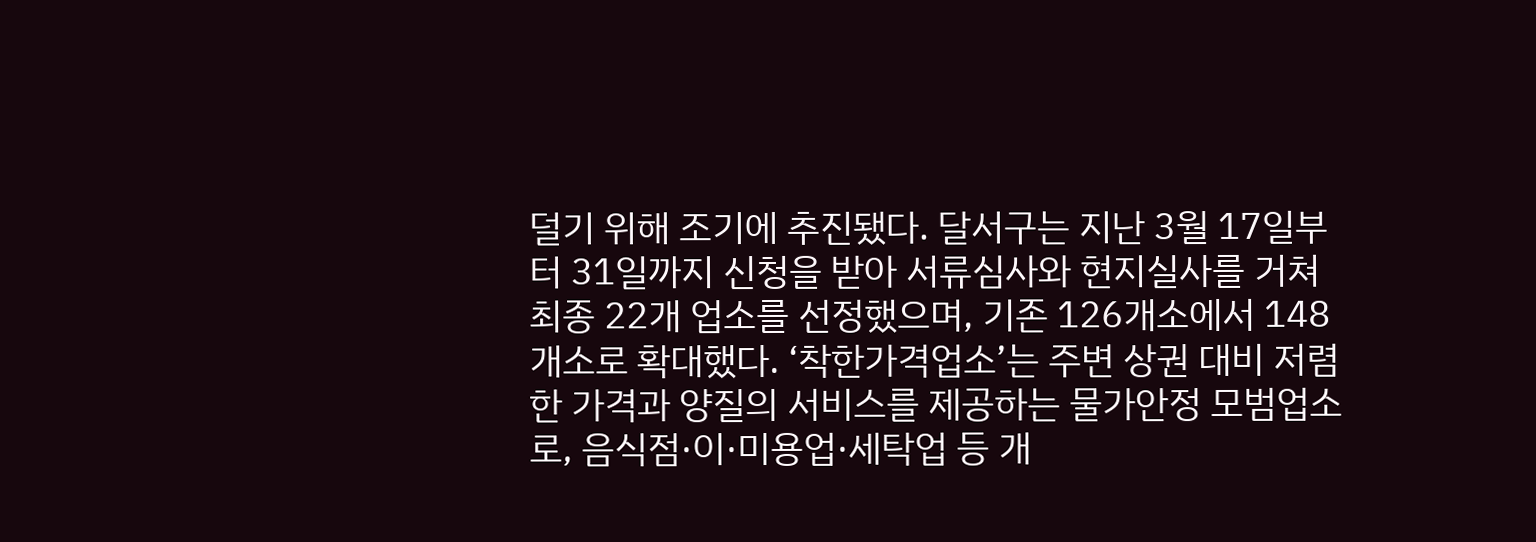덜기 위해 조기에 추진됐다. 달서구는 지난 3월 17일부터 31일까지 신청을 받아 서류심사와 현지실사를 거쳐 최종 22개 업소를 선정했으며, 기존 126개소에서 148개소로 확대했다. ‘착한가격업소’는 주변 상권 대비 저렴한 가격과 양질의 서비스를 제공하는 물가안정 모범업소로, 음식점·이·미용업·세탁업 등 개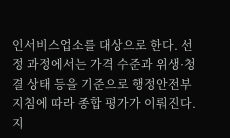인서비스업소를 대상으로 한다. 선정 과정에서는 가격 수준과 위생·청결 상태 등을 기준으로 행정안전부 지침에 따라 종합 평가가 이뤄진다. 지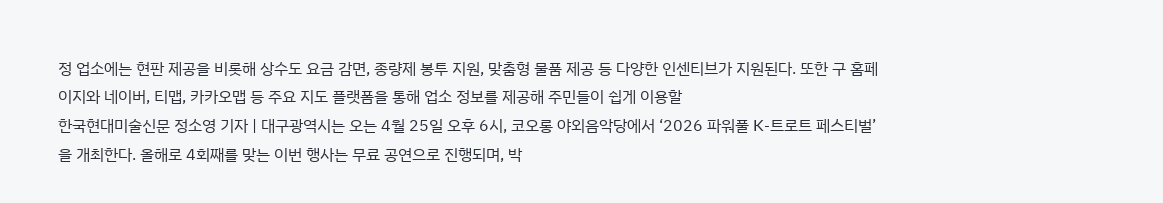정 업소에는 현판 제공을 비롯해 상수도 요금 감면, 종량제 봉투 지원, 맞춤형 물품 제공 등 다양한 인센티브가 지원된다. 또한 구 홈페이지와 네이버, 티맵, 카카오맵 등 주요 지도 플랫폼을 통해 업소 정보를 제공해 주민들이 쉽게 이용할
한국현대미술신문 정소영 기자 | 대구광역시는 오는 4월 25일 오후 6시, 코오롱 야외음악당에서 ‘2026 파워풀 K-트로트 페스티벌’을 개최한다. 올해로 4회째를 맞는 이번 행사는 무료 공연으로 진행되며, 박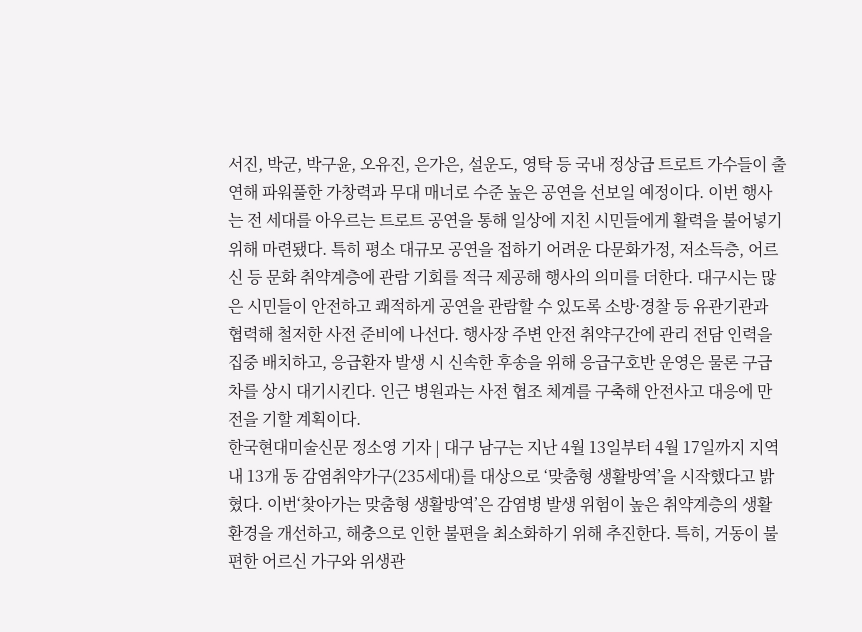서진, 박군, 박구윤, 오유진, 은가은, 설운도, 영탁 등 국내 정상급 트로트 가수들이 출연해 파워풀한 가창력과 무대 매너로 수준 높은 공연을 선보일 예정이다. 이번 행사는 전 세대를 아우르는 트로트 공연을 통해 일상에 지친 시민들에게 활력을 불어넣기 위해 마련됐다. 특히 평소 대규모 공연을 접하기 어려운 다문화가정, 저소득층, 어르신 등 문화 취약계층에 관람 기회를 적극 제공해 행사의 의미를 더한다. 대구시는 많은 시민들이 안전하고 쾌적하게 공연을 관람할 수 있도록 소방·경찰 등 유관기관과 협력해 철저한 사전 준비에 나선다. 행사장 주변 안전 취약구간에 관리 전담 인력을 집중 배치하고, 응급환자 발생 시 신속한 후송을 위해 응급구호반 운영은 물론 구급차를 상시 대기시킨다. 인근 병원과는 사전 협조 체계를 구축해 안전사고 대응에 만전을 기할 계획이다.
한국현대미술신문 정소영 기자 | 대구 남구는 지난 4월 13일부터 4월 17일까지 지역 내 13개 동 감염취약가구(235세대)를 대상으로 ‘맞춤형 생활방역’을 시작했다고 밝혔다. 이번‘찾아가는 맞춤형 생활방역’은 감염병 발생 위험이 높은 취약계층의 생활환경을 개선하고, 해충으로 인한 불편을 최소화하기 위해 추진한다. 특히, 거동이 불편한 어르신 가구와 위생관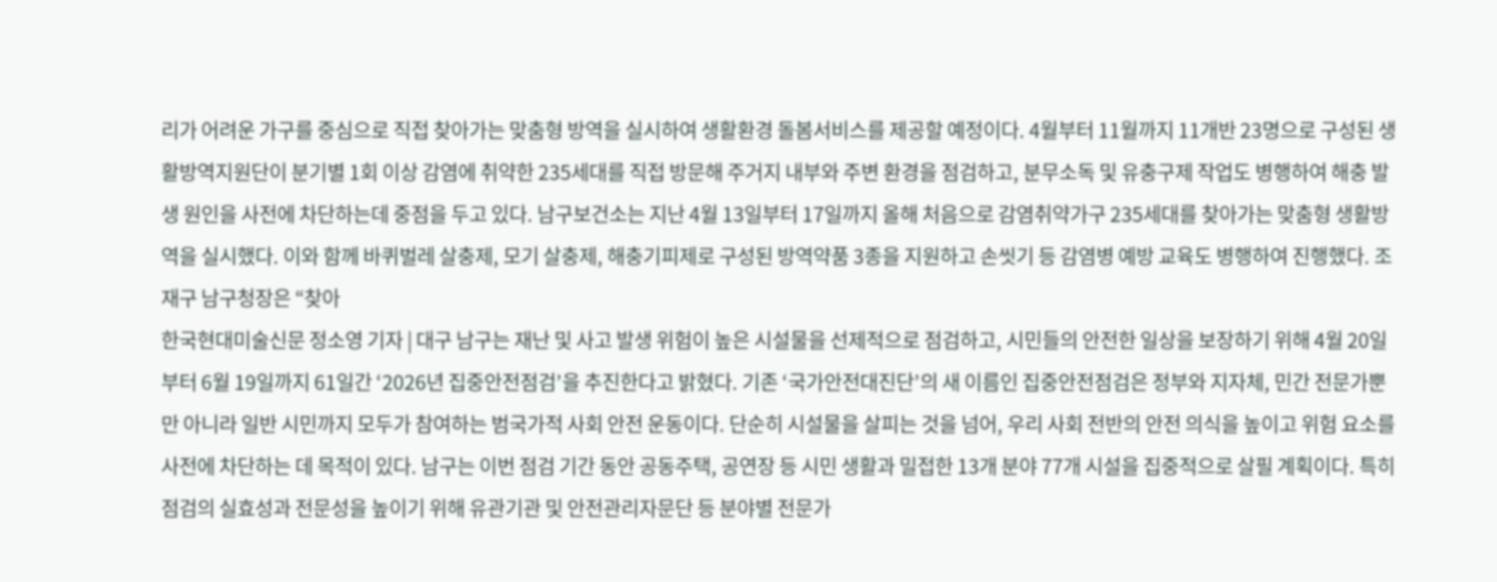리가 어려운 가구를 중심으로 직접 찾아가는 맞춤형 방역을 실시하여 생활환경 돌봄서비스를 제공할 예정이다. 4월부터 11월까지 11개반 23명으로 구성된 생활방역지원단이 분기별 1회 이상 감염에 취약한 235세대를 직접 방문해 주거지 내부와 주변 환경을 점검하고, 분무소독 및 유충구제 작업도 병행하여 해충 발생 원인을 사전에 차단하는데 중점을 두고 있다. 남구보건소는 지난 4월 13일부터 17일까지 올해 처음으로 감염취약가구 235세대를 찾아가는 맞춤형 생활방역을 실시했다. 이와 함께 바퀴벌레 살충제, 모기 살충제, 해충기피제로 구성된 방역약품 3종을 지원하고 손씻기 등 감염병 예방 교육도 병행하여 진행했다. 조재구 남구청장은 “찾아
한국현대미술신문 정소영 기자 | 대구 남구는 재난 및 사고 발생 위험이 높은 시설물을 선제적으로 점검하고, 시민들의 안전한 일상을 보장하기 위해 4월 20일부터 6월 19일까지 61일간 ‘2026년 집중안전점검’을 추진한다고 밝혔다. 기존 ‘국가안전대진단’의 새 이름인 집중안전점검은 정부와 지자체, 민간 전문가뿐만 아니라 일반 시민까지 모두가 참여하는 범국가적 사회 안전 운동이다. 단순히 시설물을 살피는 것을 넘어, 우리 사회 전반의 안전 의식을 높이고 위험 요소를 사전에 차단하는 데 목적이 있다. 남구는 이번 점검 기간 동안 공동주택, 공연장 등 시민 생활과 밀접한 13개 분야 77개 시설을 집중적으로 살필 계획이다. 특히 점검의 실효성과 전문성을 높이기 위해 유관기관 및 안전관리자문단 등 분야별 전문가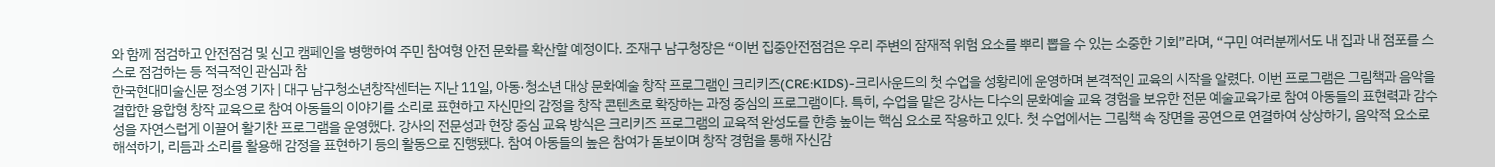와 함께 점검하고 안전점검 및 신고 캠페인을 병행하여 주민 참여형 안전 문화를 확산할 예정이다. 조재구 남구청장은 “이번 집중안전점검은 우리 주변의 잠재적 위험 요소를 뿌리 뽑을 수 있는 소중한 기회”라며, “구민 여러분께서도 내 집과 내 점포를 스스로 점검하는 등 적극적인 관심과 참
한국현대미술신문 정소영 기자 | 대구 남구청소년창작센터는 지난 11일, 아동·청소년 대상 문화예술 창작 프로그램인 크리키즈(CRE:KIDS)-크리사운드의 첫 수업을 성황리에 운영하며 본격적인 교육의 시작을 알렸다. 이번 프로그램은 그림책과 음악을 결합한 융합형 창작 교육으로 참여 아동들의 이야기를 소리로 표현하고 자신만의 감정을 창작 콘텐츠로 확장하는 과정 중심의 프로그램이다. 특히, 수업을 맡은 강사는 다수의 문화예술 교육 경험을 보유한 전문 예술교육가로 참여 아동들의 표현력과 감수성을 자연스럽게 이끌어 활기찬 프로그램을 운영했다. 강사의 전문성과 현장 중심 교육 방식은 크리키즈 프로그램의 교육적 완성도를 한층 높이는 핵심 요소로 작용하고 있다. 첫 수업에서는 그림책 속 장면을 공연으로 연결하여 상상하기, 음악적 요소로 해석하기, 리듬과 소리를 활용해 감정을 표현하기 등의 활동으로 진행됐다. 참여 아동들의 높은 참여가 돋보이며 창작 경험을 통해 자신감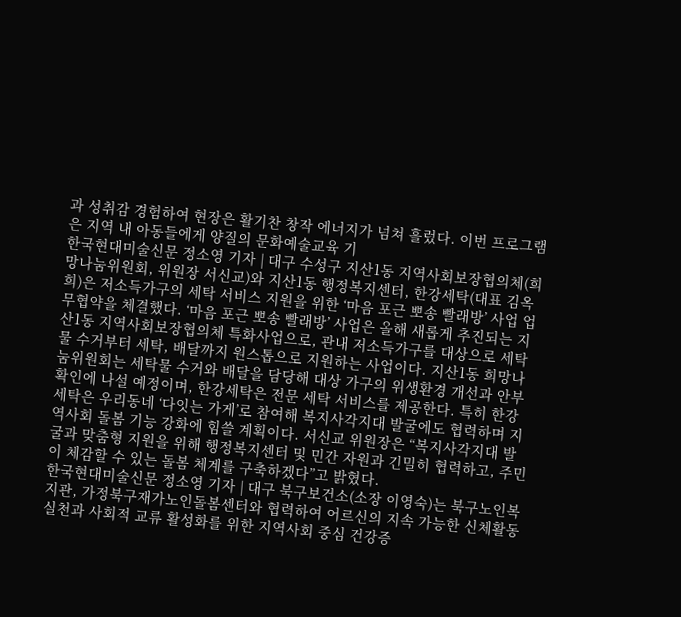과 성취감 경험하여 현장은 활기찬 창작 에너지가 넘쳐 흘렀다. 이번 프로그램은 지역 내 아동들에게 양질의 문화예술교육 기
한국현대미술신문 정소영 기자 | 대구 수성구 지산1동 지역사회보장협의체(희망나눔위원회, 위원장 서신교)와 지산1동 행정복지센터, 한강세탁(대표 김옥희)은 저소득가구의 세탁 서비스 지원을 위한 ‘마음 포근 뽀송 빨래방’ 사업 업무협약을 체결했다. ‘마음 포근 뽀송 빨래방’ 사업은 올해 새롭게 추진되는 지산1동 지역사회보장협의체 특화사업으로, 관내 저소득가구를 대상으로 세탁물 수거부터 세탁, 배달까지 원스톱으로 지원하는 사업이다. 지산1동 희망나눔위원회는 세탁물 수거와 배달을 담당해 대상 가구의 위생환경 개선과 안부 확인에 나설 예정이며, 한강세탁은 전문 세탁 서비스를 제공한다. 특히 한강세탁은 우리동네 ‘다잇는 가게’로 참여해 복지사각지대 발굴에도 협력하며 지역사회 돌봄 기능 강화에 힘쓸 계획이다. 서신교 위원장은 “복지사각지대 발굴과 맞춤형 지원을 위해 행정복지센터 및 민간 자원과 긴밀히 협력하고, 주민이 체감할 수 있는 돌봄 체계를 구축하겠다”고 밝혔다.
한국현대미술신문 정소영 기자 | 대구 북구보건소(소장 이영숙)는 북구노인복지관, 가정북구재가노인돌봄센터와 협력하여 어르신의 지속 가능한 신체활동 실천과 사회적 교류 활성화를 위한 지역사회 중심 건강증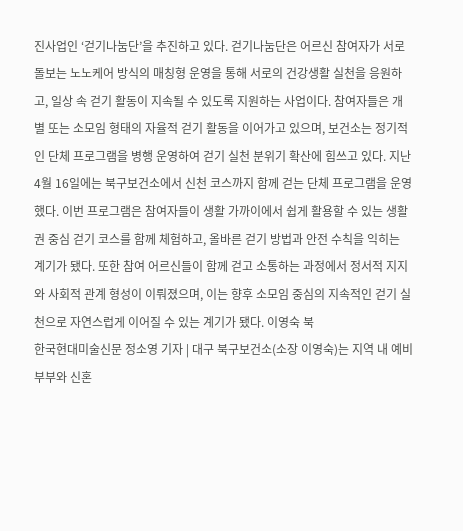진사업인 ‘걷기나눔단’을 추진하고 있다. 걷기나눔단은 어르신 참여자가 서로 돌보는 노노케어 방식의 매칭형 운영을 통해 서로의 건강생활 실천을 응원하고, 일상 속 걷기 활동이 지속될 수 있도록 지원하는 사업이다. 참여자들은 개별 또는 소모임 형태의 자율적 걷기 활동을 이어가고 있으며, 보건소는 정기적인 단체 프로그램을 병행 운영하여 걷기 실천 분위기 확산에 힘쓰고 있다. 지난 4월 16일에는 북구보건소에서 신천 코스까지 함께 걷는 단체 프로그램을 운영했다. 이번 프로그램은 참여자들이 생활 가까이에서 쉽게 활용할 수 있는 생활권 중심 걷기 코스를 함께 체험하고, 올바른 걷기 방법과 안전 수칙을 익히는 계기가 됐다. 또한 참여 어르신들이 함께 걷고 소통하는 과정에서 정서적 지지와 사회적 관계 형성이 이뤄졌으며, 이는 향후 소모임 중심의 지속적인 걷기 실천으로 자연스럽게 이어질 수 있는 계기가 됐다. 이영숙 북
한국현대미술신문 정소영 기자 | 대구 북구보건소(소장 이영숙)는 지역 내 예비부부와 신혼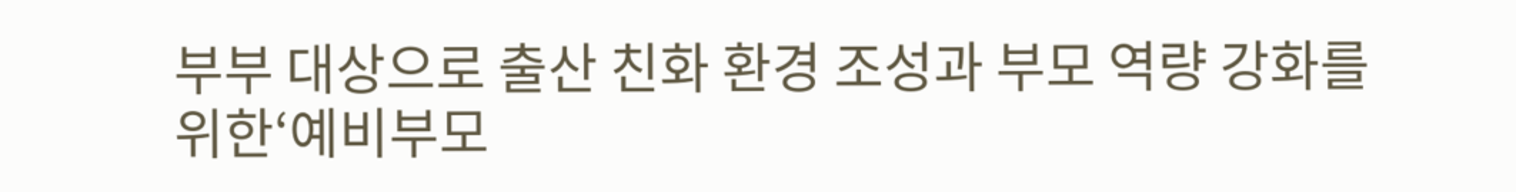부부 대상으로 출산 친화 환경 조성과 부모 역량 강화를 위한‘예비부모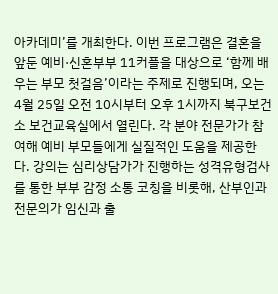아카데미’를 개최한다. 이번 프로그램은 결혼을 앞둔 예비·신혼부부 11커플을 대상으로 ‘함께 배우는 부모 첫걸음’이라는 주제로 진행되며, 오는 4월 25일 오전 10시부터 오후 1시까지 북구보건소 보건교육실에서 열린다. 각 분야 전문가가 참여해 예비 부모들에게 실질적인 도움을 제공한다. 강의는 심리상담가가 진행하는 성격유형검사를 통한 부부 감정 소통 코칭을 비롯해, 산부인과 전문의가 임신과 출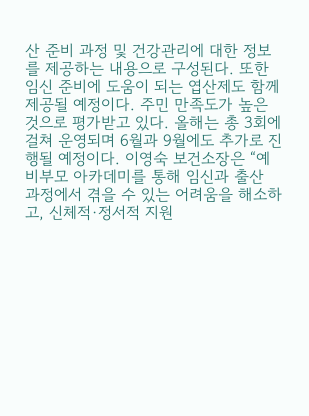산 준비 과정 및 건강관리에 대한 정보를 제공하는 내용으로 구성된다. 또한 임신 준비에 도움이 되는 엽산제도 함께 제공될 예정이다. 주민 만족도가 높은 것으로 평가받고 있다. 올해는 총 3회에 걸쳐 운영되며 6월과 9월에도 추가로 진행될 예정이다. 이영숙 보건소장은 “예비부모 아카데미를 통해 임신과 출산 과정에서 겪을 수 있는 어려움을 해소하고, 신체적·정서적 지원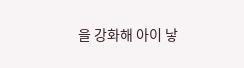을 강화해 아이 낳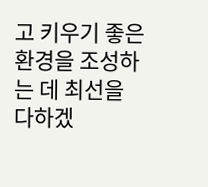고 키우기 좋은 환경을 조성하는 데 최선을 다하겠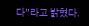다”라고 밝혔다.